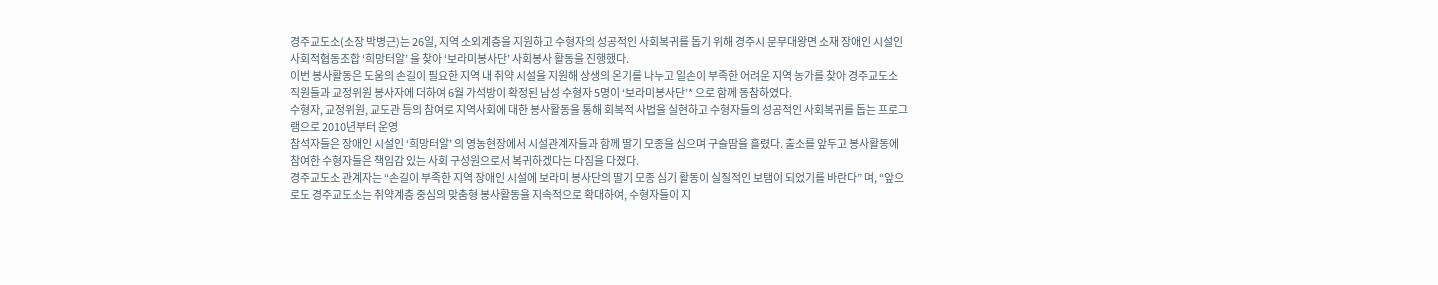경주교도소(소장 박병근)는 26일, 지역 소외계층을 지원하고 수형자의 성공적인 사회복귀를 돕기 위해 경주시 문무대왕면 소재 장애인 시설인 사회적협동조합 ‘희망터알’ 을 찾아 ‘보라미봉사단’ 사회봉사 활동을 진행했다.
이번 봉사활동은 도움의 손길이 필요한 지역 내 취약 시설을 지원해 상생의 온기를 나누고 일손이 부족한 어려운 지역 농가를 찾아 경주교도소 직원들과 교정위원 봉사자에 더하여 6월 가석방이 확정된 남성 수형자 5명이 ‘보라미봉사단’* 으로 함께 동참하였다.
수형자, 교정위원, 교도관 등의 참여로 지역사회에 대한 봉사활동을 통해 회복적 사법을 실현하고 수형자들의 성공적인 사회복귀를 돕는 프로그램으로 2010년부터 운영
참석자들은 장애인 시설인 ‘희망터알’ 의 영농현장에서 시설관계자들과 함께 딸기 모종을 심으며 구슬땀을 흘렸다. 출소를 앞두고 봉사활동에 참여한 수형자들은 책임감 있는 사회 구성원으로서 복귀하겠다는 다짐을 다졌다.
경주교도소 관계자는 “손길이 부족한 지역 장애인 시설에 보라미 봉사단의 딸기 모종 심기 활동이 실질적인 보탬이 되었기를 바란다” 며, “앞으로도 경주교도소는 취약계층 중심의 맞춤형 봉사활동을 지속적으로 확대하여, 수형자들이 지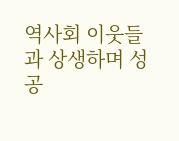역사회 이웃들과 상생하며 성공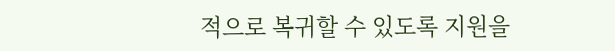적으로 복귀할 수 있도록 지원을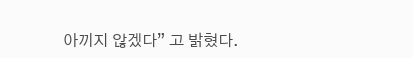아끼지 않겠다” 고 밝혔다.